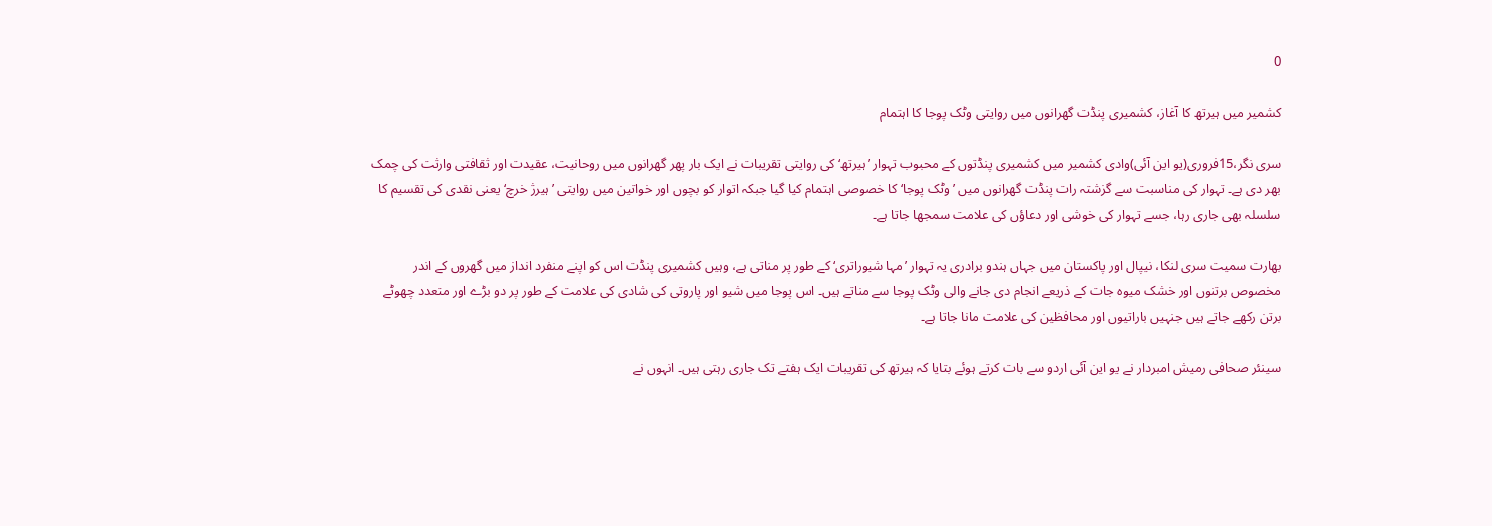0

کشمیر میں ہیرتھ کا آغاز، کشمیری پنڈت گھرانوں میں روایتی وٹک پوجا کا اہتمام

سری نگر،15فروری(یو این آئی)وادی کشمیر میں کشمیری پنڈتوں کے محبوب تہوار ’ہیرتھ‘ کی روایتی تقریبات نے ایک بار پھر گھرانوں میں روحانیت، عقیدت اور ثقافتی وارثت کی چمک بھر دی ہے۔ تہوار کی مناسبت سے گزشتہ رات پنڈت گھرانوں میں ’وٹک پوجا‘ کا خصوصی اہتمام کیا گیا جبکہ اتوار کو بچوں اور خواتین میں روایتی ’ہیرژ خرچ‘ یعنی نقدی کی تقسیم کا سلسلہ بھی جاری رہا، جسے تہوار کی خوشی اور دعاؤں کی علامت سمجھا جاتا ہے۔

بھارت سمیت سری لنکا، نیپال اور پاکستان میں جہاں ہندو برادری یہ تہوار ’مہا شیوراتری‘ کے طور پر مناتی ہے، وہیں کشمیری پنڈت اس کو اپنے منفرد انداز میں گھروں کے اندر مخصوص برتنوں اور خشک میوہ جات کے ذریعے انجام دی جانے والی وٹک پوجا سے مناتے ہیں۔ اس پوجا میں شیو اور پاروتی کی شادی کی علامت کے طور پر دو بڑے اور متعدد چھوٹے برتن رکھے جاتے ہیں جنہیں باراتیوں اور محافظین کی علامت مانا جاتا ہے۔

سینئر صحافی رمیش امبردار نے یو این آئی اردو سے بات کرتے ہوئے بتایا کہ ہیرتھ کی تقریبات ایک ہفتے تک جاری رہتی ہیں۔ انہوں نے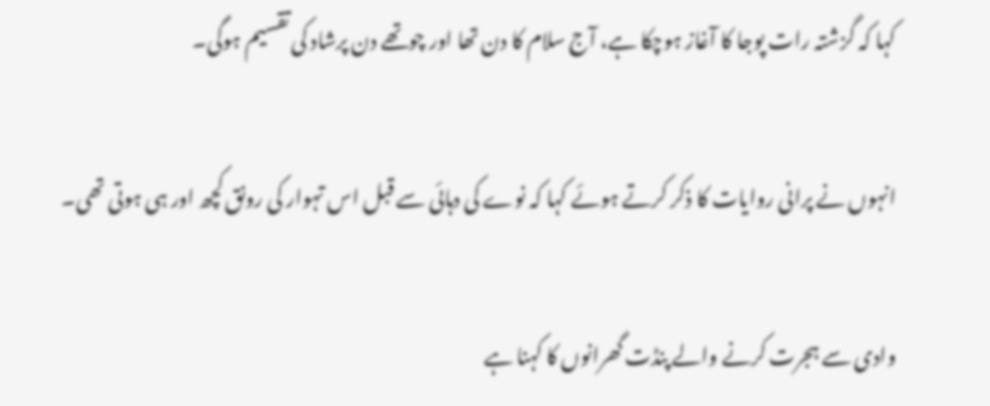کہا کہ گزشتہ رات پوجا کا آغاز ہوچکا ہے، آج سلام کا دن تھا اور چوتھے دن پرشاد کی تقسیم ہوگی۔

انہوں نے پرانی روایات کا ذکر کرتے ہوئے کہا کہ نوے کی دہائی سے قبل اس تہوار کی رونق کچھ اور ہی ہوتی تھی۔

وادی سے ہجرت کرنے والے پنڈت گھرانوں کا کہنا ہے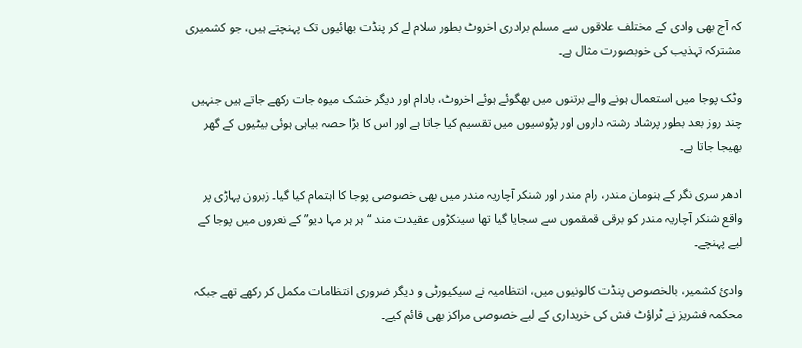کہ آج بھی وادی کے مختلف علاقوں سے مسلم برادری اخروٹ بطور سلام لے کر پنڈت بھائیوں تک پہنچتے ہیں، جو کشمیری مشترکہ تہذیب کی خوبصورت مثال ہے۔

وٹک پوجا میں استعمال ہونے والے برتنوں میں بھگوئے ہوئے اخروٹ، بادام اور دیگر خشک میوہ جات رکھے جاتے ہیں جنہیں چند روز بعد بطور پرشاد رشتہ داروں اور پڑوسیوں میں تقسیم کیا جاتا ہے اور اس کا بڑا حصہ بیاہی ہوئی بیٹیوں کے گھر بھیجا جاتا ہے۔

ادھر سری نگر کے ہنومان مندر، رام مندر اور شنکر آچاریہ مندر میں بھی خصوصی پوجا کا اہتمام کیا گیا۔ زبرون پہاڑی پر واقع شنکر آچاریہ مندر کو برقی قمقموں سے سجایا گیا تھا سینکڑوں عقیدت مند “ہر ہر مہا دیو” کے نعروں میں پوجا کے لیے پہنچے۔

وادیٔ کشمیر، بالخصوص پنڈت کالونیوں میں، انتظامیہ نے سیکیورٹی و دیگر ضروری انتظامات مکمل کر رکھے تھے جبکہ محکمہ فشریز نے ٹراؤٹ فش کی خریداری کے لیے خصوصی مراکز بھی قائم کیے۔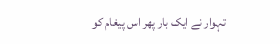تہوار نے ایک بار پھر اس پیغام کو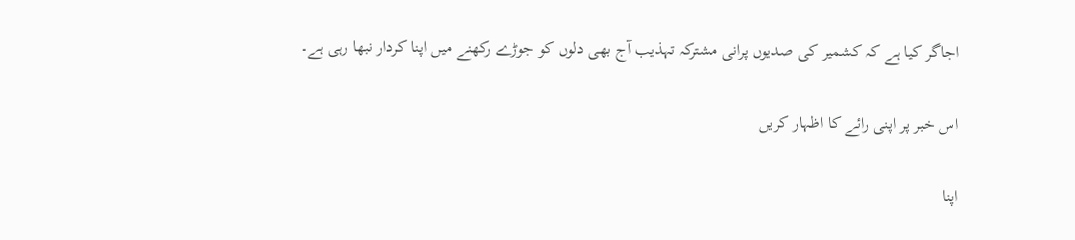اجاگر کیا ہے کہ کشمیر کی صدیوں پرانی مشترکہ تہذیب آج بھی دلوں کو جوڑے رکھنے میں اپنا کردار نبھا رہی ہے۔

اس خبر پر اپنی رائے کا اظہار کریں

اپنا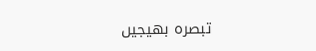تبصرہ بھیجیں